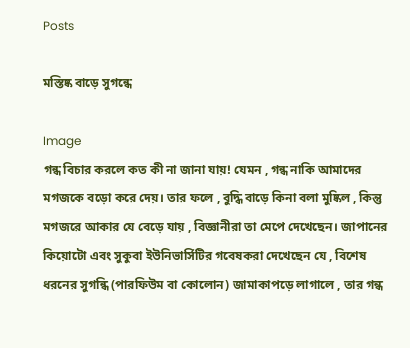Posts

মস্তিষ্ক বাড়ে সুগন্ধে

Image
গন্ধ বিচার করলে কত কী না জানা যায়! যেমন , গন্ধ নাকি আমাদের মগজকে বড়ো করে দেয়। তার ফলে , বুদ্ধি বাড়ে কিনা বলা মুষ্কিল , কিন্তু মগজরে আকার যে বেড়ে যায় , বিজ্ঞানীরা তা মেপে দেখেছেন। জাপানের কিয়োটো এবং সুকুবা ইউনিভার্সিটির গবেষকরা দেখেছেন যে , বিশেষ ধরনের সুগন্ধি (পারফিউম বা কোলোন) জামাকাপড়ে লাগালে , তার গন্ধ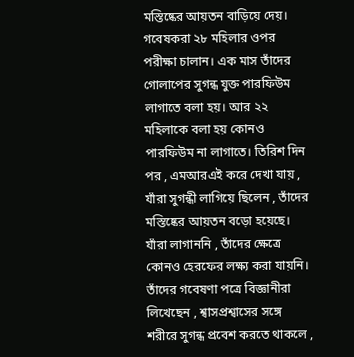মস্তিষ্কের আয়তন বাড়িয়ে দেয়। গবেষকরা ২৮ মহিলার ওপর পরীক্ষা চালান। এক মাস তাঁদের গোলাপের সুগন্ধ যুক্ত পারফিউম লাগাতে বলা হয়। আর ২২ মহিলাকে বলা হয় কোনও পারফিউম না লাগাতে। তিরিশ দিন পর , এমআরএই করে দেখা যায় , যাঁরা সুগন্ধী লাগিয়ে ছিলেন , তাঁদের মস্তিষ্কের আয়তন বড়ো হয়েছে। যাঁরা লাগাননি , তাঁদের ক্ষেত্রে কোনও হেরফের লক্ষ্য করা যায়নি। তাঁদের গবেষণা পত্রে বিজ্ঞানীরা লিখেছেন , শ্বাসপ্রশ্বাসের সঙ্গে শরীরে সুগন্ধ প্রবেশ করতে থাকলে ,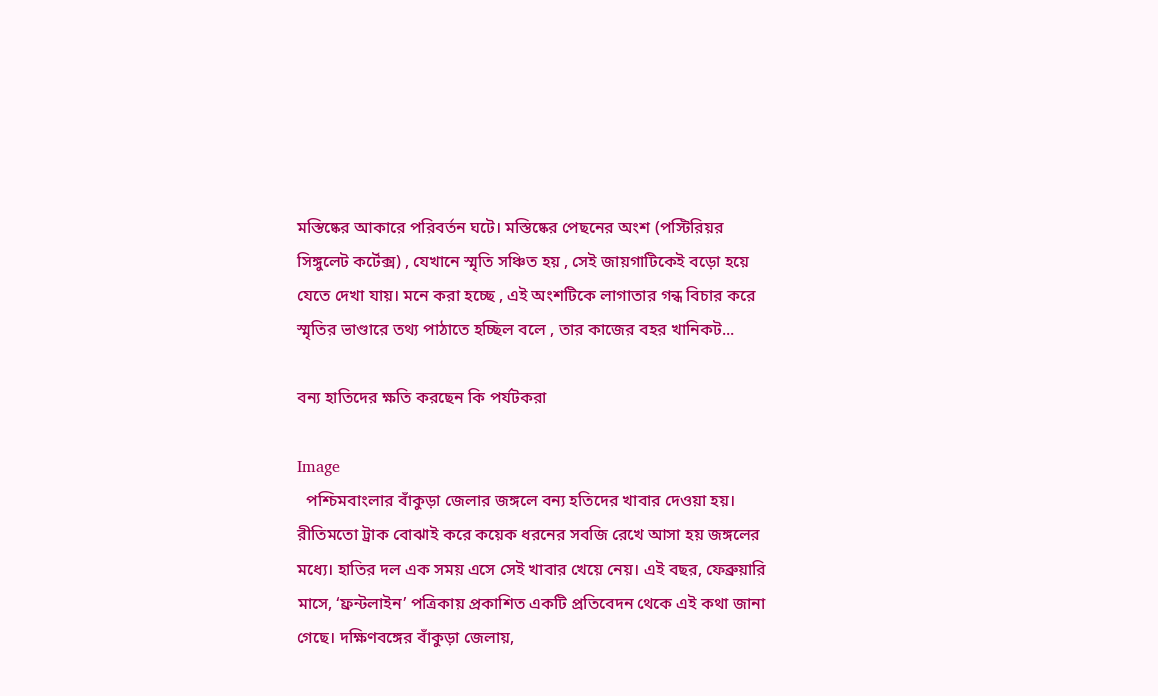মস্তিষ্কের আকারে পরিবর্তন ঘটে। মস্তিষ্কের পেছনের অংশ (পস্টিরিয়র সিঙ্গুলেট কর্টেক্স) , যেখানে স্মৃতি সঞ্চিত হয় , সেই জায়গাটিকেই বড়ো হয়ে যেতে দেখা যায়। মনে করা হচ্ছে , এই অংশটিকে লাগাতার গন্ধ বিচার করে স্মৃতির ভাণ্ডারে তথ্য পাঠাতে হচ্ছিল বলে , তার কাজের বহর খানিকট...

বন্য হাতিদের ক্ষতি করছেন কি পর্যটকরা

Image
  পশ্চিমবাংলার বাঁকুড়া জেলার জঙ্গলে বন্য হতিদের খাবার দেওয়া হয়। রীতিমতো ট্রাক বোঝাই করে কয়েক ধরনের সবজি রেখে আসা হয় জঙ্গলের মধ্যে। হাতির দল এক সময় এসে সেই খাবার খেয়ে নেয়। এই বছর, ফেব্রুয়ারি মাসে, ‘ফ্রন্টলাইন’ পত্রিকায় প্রকাশিত একটি প্রতিবেদন থেকে এই কথা জানা গেছে। দক্ষিণবঙ্গের বাঁকুড়া জেলায়,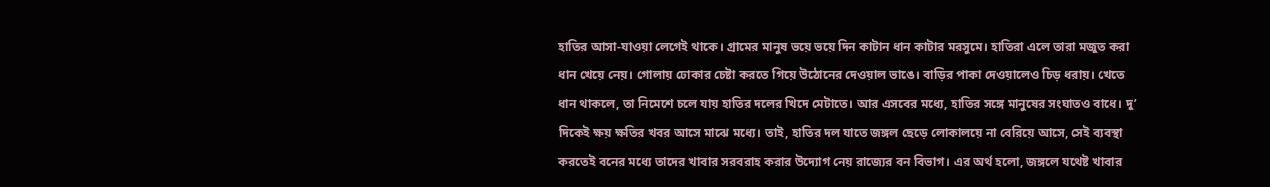হাতির আসা-যাওয়া লেগেই থাকে। গ্রামের মানুষ ভয়ে ভয়ে দিন কাটান ধান কাটার মরসুমে। হাতিরা এলে তারা মজুত করা ধান খেয়ে নেয়। গোলায় ঢোকার চেষ্টা করতে গিয়ে উঠোনের দেওয়াল ভাঙে। বাড়ির পাকা দেওয়ালেও চিড় ধরায়। খেতে ধান থাকলে, তা নিমেশে চলে যায় হাতির দলের খিদে মেটাতে। আর এসবের মধ্যে, হাতির সঙ্গে মানুষের সংঘাতও বাধে। দু’ দিকেই ক্ষয় ক্ষতির খবর আসে মাঝে মধ্যে। তাই, হাতির দল যাতে জঙ্গল ছেড়ে লোকালয়ে না বেরিয়ে আসে, সেই ব্যবস্থা করতেই বনের মধ্যে তাদের খাবার সরবরাহ করার উদ্যোগ নেয় রাজ্যের বন বিভাগ। এর অর্থ হলো, জঙ্গলে যথেষ্ট খাবার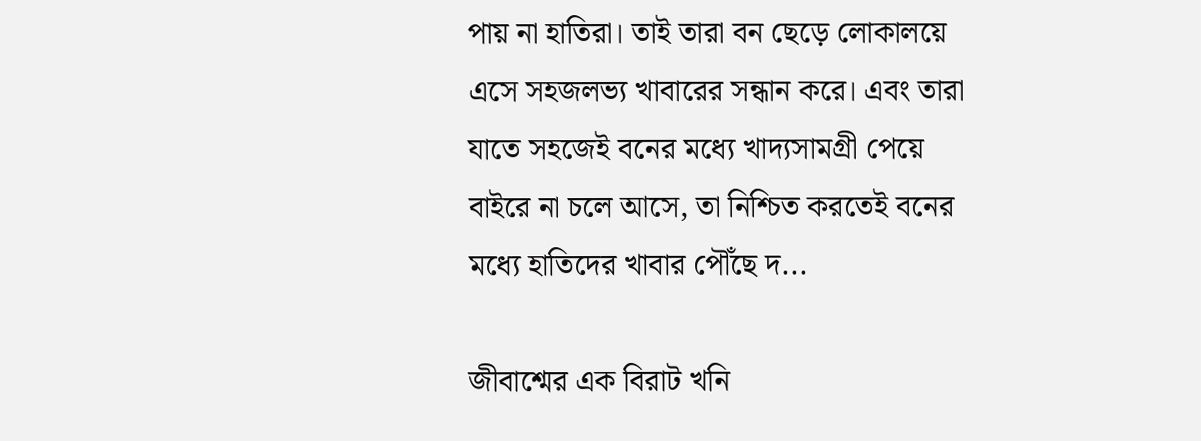পায় না হাতিরা। তাই তারা বন ছেড়ে লোকালয়ে এসে সহজলভ্য খাবারের সন্ধান করে। এবং তারা যাতে সহজেই বনের মধ্যে খাদ্যসামগ্রী পেয়ে বাইরে না চলে আসে, তা নিশ্চিত করতেই বনের মধ্যে হাতিদের খাবার পৌঁছে দ...

জীবাশ্মের এক বিরাট খনি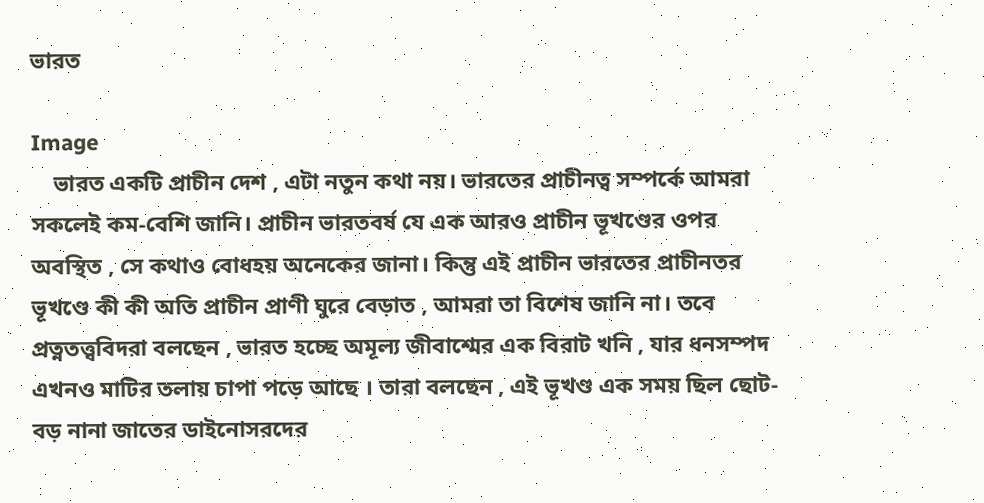ভারত

Image
    ভারত একটি প্রাচীন দেশ , এটা নতুন কথা নয়। ভারতের প্রাচীনত্ব সম্পর্কে আমরা সকলেই কম-বেশি জানি। প্রাচীন ভারতবর্ষ যে এক আরও প্রাচীন ভূখণ্ডের ওপর অবস্থিত , সে কথাও বোধহয় অনেকের জানা। কিন্তু এই প্রাচীন ভারতের প্রাচীনতর ভূখণ্ডে কী কী অতি প্রাচীন প্রাণী ঘুরে বেড়াত , আমরা তা বিশেষ জানি না। তবে প্রত্নতত্ত্ববিদরা বলছেন , ভারত হচ্ছে অমূল্য জীবাশ্মের এক বিরাট খনি , যার ধনসম্পদ এখনও মাটির তলায় চাপা পড়ে আছে । তারা বলছেন , এই ভূখণ্ড এক সময় ছিল ছোট-বড় নানা জাতের ডাইনোসরদের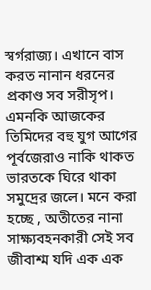স্বর্গরাজ্য। এখানে বাস করত নানান ধরনের প্রকাণ্ড সব সরীসৃপ। এমনকি আজকের তিমিদের বহু যুগ আগের পূর্বজেরাও নাকি থাকত ভারতকে ঘিরে থাকা সমুদ্রের জলে। মনে করা হচ্ছে , অতীতের নানা সাক্ষ্যবহনকারী সেই সব জীবাশ্ম যদি এক এক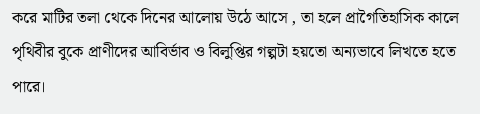করে মাটির তলা থেকে দিনের আলোয় উঠে আসে , তা হলে প্রাগৈতিহাসিক কালে পৃথিবীর বুকে প্রাণীদের আবির্ভাব ও বিলুপ্তির গল্পটা হয়তো অন্যভাবে লিখতে হতে পারে।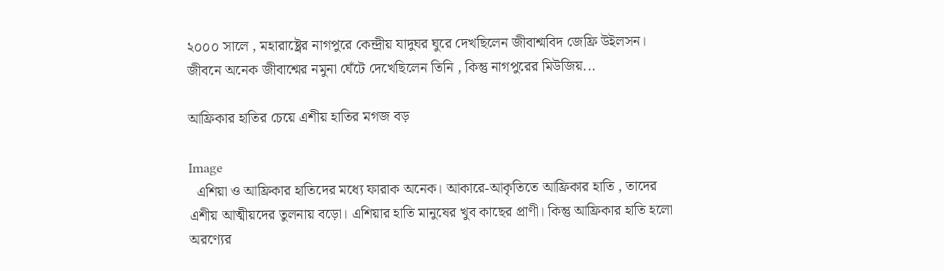২০০০ সালে , মহারাষ্ট্রের নাগপুরে কেন্দ্রীয় যাদুঘর ঘুরে দেখছিলেন জীবাশ্মবিদ জেফ্রি উইলসন। জীবনে অনেক জীবাশ্মের নমুনা ঘেঁটে দেখেছিলেন তিনি , কিন্তু নাগপুরের মিউজিয়...

আফ্রিকার হাতির চেয়ে এশীয় হাতির মগজ বড়

Image
  এশিয়া ও আফ্রিকার হাতিদের মধ্যে ফারাক অনেক। আকারে-আকৃতিতে আফ্রিকার হাতি , তাদের এশীয় আত্মীয়দের তুলনায় বড়ো। এশিয়ার হাতি মানুষের খুব কাছের প্রাণী। কিন্তু আফ্রিকার হাতি হলো অরণ্যের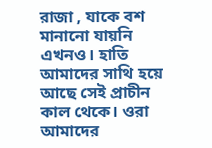রাজা , যাকে বশ মানানো যায়নি এখনও। হাতি আমাদের সাথি হয়ে আছে সেই প্রাচীন কাল থেকে। ওরা আমাদের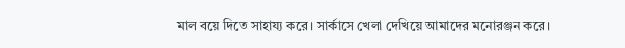মাল বয়ে দিতে সাহায্য করে। সার্কাসে খেলা দেখিয়ে আমাদের মনোরঞ্জন করে।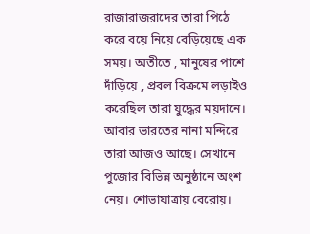রাজারাজরাদের তারা পিঠে করে বয়ে নিয়ে বেড়িয়েছে এক সময়। অতীতে , মানুষের পাশে দাঁড়িয়ে , প্রবল বিক্রমে লড়াইও করেছিল তারা যুদ্ধের ময়দানে। আবার ভারতের নানা মন্দিরে তারা আজও আছে। সেখানে পুজোর বিভিন্ন অনুষ্ঠানে অংশ নেয়। শোভাযাত্রায় বেরোয়।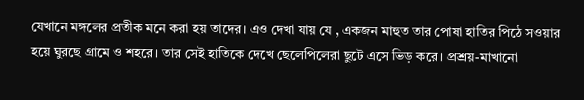যেখানে মঙ্গলের প্রতীক মনে করা হয় তাদের। এও দেখা যায় যে , একজন মাহুত তার পোষা হাতির পিঠে সওয়ার হয়ে ঘুরছে গ্রামে ও শহরে। তার সেই হাতিকে দেখে ছেলেপিলেরা ছুটে এসে ভিড় করে। প্রশ্রয়-মাখানো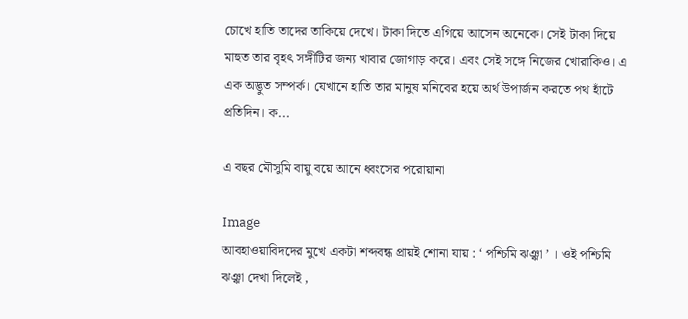চোখে হাতি তাদের তাকিয়ে দেখে। টাকা দিতে এগিয়ে আসেন অনেকে। সেই টাকা দিয়ে মাহুত তার বৃহৎ সঙ্গীটির জন্য খাবার জোগাড় করে। এবং সেই সঙ্গে নিজের খোরাকিও। এ এক অদ্ভুত সম্পর্ক। যেখানে হাতি তার মানুষ মনিবের হয়ে অর্থ উপার্জন করতে পথ হাঁটে প্রতিদিন। ক...

এ বছর মৌসুমি বায়ু বয়ে আনে ধ্বংসের পরোয়ানা

Image
আবহাওয়াবিদদের মুখে একটা শব্দবন্ধ প্রায়ই শোনা যায় : ‘ পশ্চিমি ঝঞ্ঝা ’ । ওই পশ্চিমি ঝঞ্ঝা দেখা দিলেই ,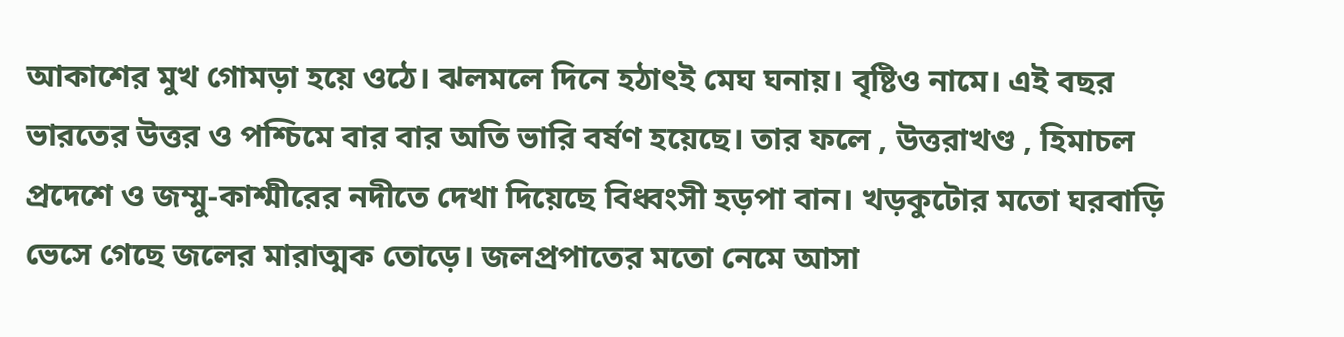আকাশের মুখ গোমড়া হয়ে ওঠে। ঝলমলে দিনে হঠাৎই মেঘ ঘনায়। বৃষ্টিও নামে। এই বছর ভারতের উত্তর ও পশ্চিমে বার বার অতি ভারি বর্ষণ হয়েছে। তার ফলে , উত্তরাখণ্ড , হিমাচল প্রদেশে ও জম্মু-কাশ্মীরের নদীতে দেখা দিয়েছে বিধ্বংসী হড়পা বান। খড়কুটোর মতো ঘরবাড়ি ভেসে গেছে জলের মারাত্মক তোড়ে। জলপ্রপাতের মতো নেমে আসা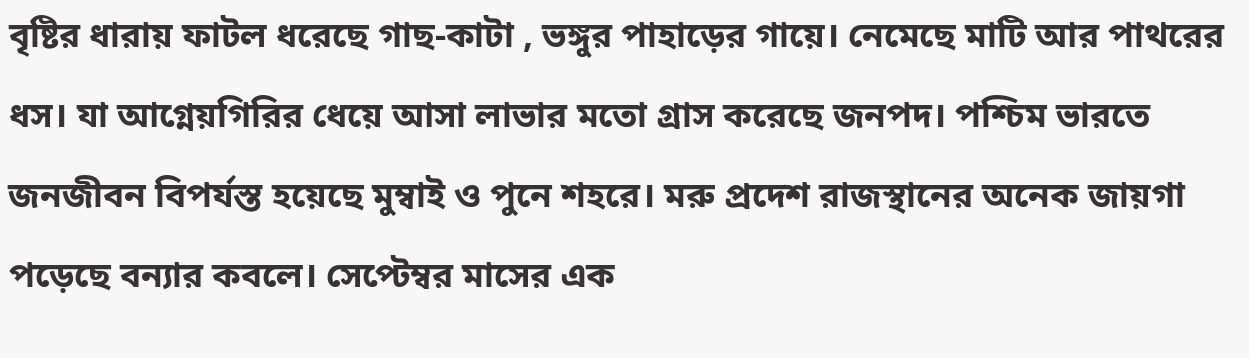বৃষ্টির ধারায় ফাটল ধরেছে গাছ-কাটা , ভঙ্গুর পাহাড়ের গায়ে। নেমেছে মাটি আর পাথরের ধস। যা আগ্নেয়গিরির ধেয়ে আসা লাভার মতো গ্রাস করেছে জনপদ। পশ্চিম ভারতে জনজীবন বিপর্যস্ত হয়েছে মুম্বাই ও পুনে শহরে। মরু প্রদেশ রাজস্থানের অনেক জায়গা পড়েছে বন্যার কবলে। সেপ্টেম্বর মাসের এক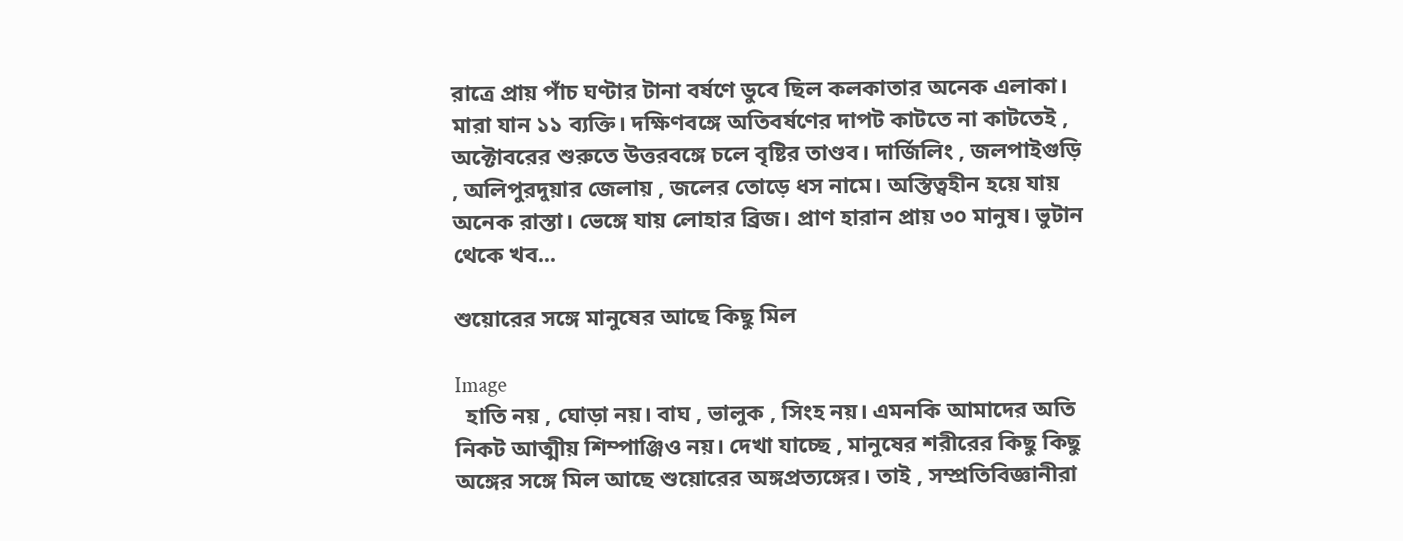রাত্রে প্রায় পাঁচ ঘণ্টার টানা বর্ষণে ডুবে ছিল কলকাতার অনেক এলাকা। মারা যান ১১ ব্যক্তি। দক্ষিণবঙ্গে অতিবর্ষণের দাপট কাটতে না কাটতেই , অক্টোবরের শুরুতে উত্তরবঙ্গে চলে বৃষ্টির তাণ্ডব। দার্জিলিং , জলপাইগুড়ি , অলিপুরদুয়ার জেলায় , জলের তোড়ে ধস নামে। অস্তিত্বহীন হয়ে যায় অনেক রাস্তা। ভেঙ্গে যায় লোহার ব্রিজ। প্রাণ হারান প্রায় ৩০ মানুষ। ভুটান থেকে খব...

শুয়োরের সঙ্গে মানুষের আছে কিছু মিল

Image
  হাতি নয় , ঘোড়া নয়। বাঘ , ভালুক , সিংহ নয়। এমনকি আমাদের অতি নিকট আত্মীয় শিম্পাঞ্জিও নয়। দেখা যাচ্ছে , মানুষের শরীরের কিছু কিছু অঙ্গের সঙ্গে মিল আছে শুয়োরের অঙ্গপ্রত্যঙ্গের। তাই , সম্প্রতিবিজ্ঞানীরা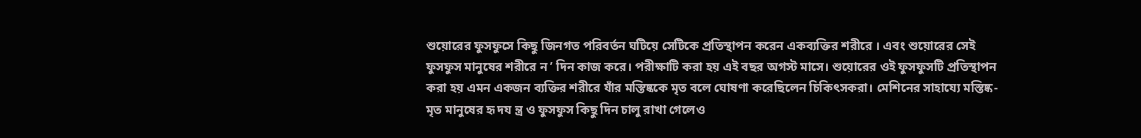শুয়োরের ফুসফুসে কিছু জিনগত পরিবর্তন ঘটিয়ে সেটিকে প্রতিস্থাপন করেন একব্যক্তির শরীরে । এবং শুয়োরের সেই ফুসফুস মানুষের শরীরে ন ’ দিন কাজ করে। পরীক্ষাটি করা হয় এই বছর অগস্ট মাসে। শুয়োরের ওই ফুসফুসটি প্রতিস্থাপন করা হয় এমন একজন ব্যক্তির শরীরে যাঁর মস্তিষ্ককে মৃত বলে ঘোষণা করেছিলেন চিকিৎসকরা। মেশিনের সাহায্যে মস্তিষ্ক-মৃত মানুষের হৃ দয ন্ত্র ও ফুসফুস কিছু দিন চালু রাখা গেলেও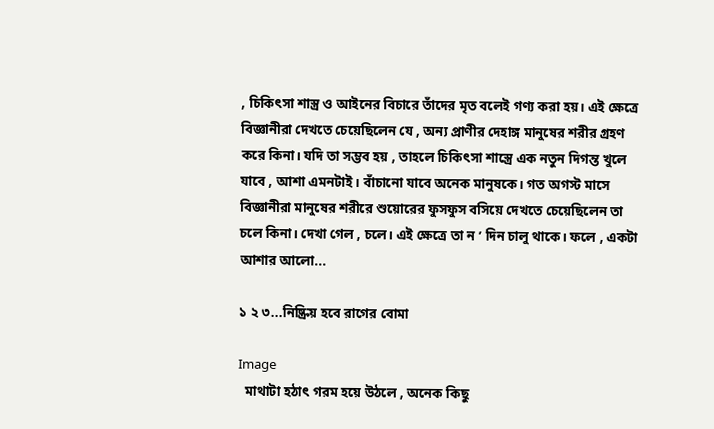, চিকিৎসা শাস্ত্র ও আইনের বিচারে তাঁদের মৃত বলেই গণ্য করা হয়। এই ক্ষেত্রে বিজ্ঞানীরা দেখতে চেয়েছিলেন যে , অন্য প্রাণীর দেহাঙ্গ মানুষের শরীর গ্রহণ করে কিনা। যদি তা সম্ভব হয় , তাহলে চিকিৎসা শাস্ত্রে এক নতুন দিগন্ত খুলে যাবে , আশা এমনটাই। বাঁচানো যাবে অনেক মানুষকে। গত অগস্ট মাসে বিজ্ঞানীরা মানুষের শরীরে শুয়োরের ফুসফুস বসিয়ে দেখতে চেয়েছিলেন তা চলে কিনা। দেখা গেল , চলে। এই ক্ষেত্রে তা ন ’ দিন চালু থাকে। ফলে , একটা আশার আলো...

১ ২ ৩...নিষ্ক্রিয় হবে রাগের বোমা

Image
  মাথাটা হঠাৎ গরম হয়ে উঠলে , অনেক কিছু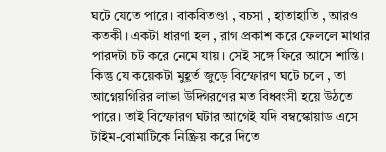ঘটে যেতে পারে। বাকবিতণ্ডা , বচসা , হাতাহাতি , আরও কতকী। একটা ধারণা হল , রাগ প্রকাশ করে ফেললে মাথার পারদটা চট করে নেমে যায়। সেই সঙ্গে ফিরে আসে শান্তি। কিন্তু যে কয়েকটা মুহূর্ত জুড়ে বিস্ফোরণ ঘটে চলে , তা আগ্নেয়গিরির লাভা উদ্গিরণের মত বিধ্বংসী হয়ে উঠতে পারে। তাই বিস্ফোরণ ঘটার আগেই যদি বম্বস্কোয়াড এসে টাইম-বোমাটিকে নিষ্ক্রিয় করে দিতে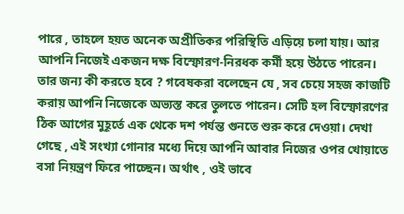পারে , তাহলে হয়ত অনেক অপ্রীতিকর পরিস্থিতি এড়িয়ে চলা যায়। আর আপনি নিজেই একজন দক্ষ বিস্ফোরণ-নিরধক কর্মী হয়ে উঠতে পারেন। তার জন্য কী করতে হবে ? গবেষকরা বলেছেন যে , সব চেয়ে সহজ কাজটি করায় আপনি নিজেকে অভ্যস্ত করে তুলতে পারেন। সেটি হল বিস্ফোরণের ঠিক আগের মুহূর্তে এক থেকে দশ পর্যন্ত গুনতে শুরু করে দেওয়া। দেখা গেছে , এই সংখ্যা গোনার মধ্যে দিয়ে আপনি আবার নিজের ওপর খোয়াতে বসা নিয়ন্ত্রণ ফিরে পাচ্ছেন। অর্থাৎ , ওই ভাবে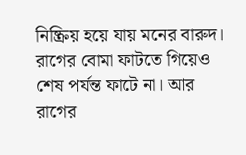নিষ্ক্রিয় হয়ে যায় মনের বারুদ। রাগের বোমা ফাটতে গিয়েও শেষ পর্যন্ত ফাটে না। আর রাগের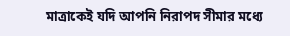মাত্রাকেই যদি আপনি নিরাপদ সীমার মধ্যে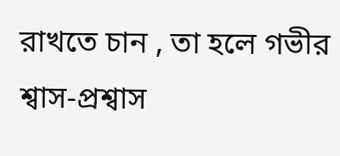রাখতে চান , তা হলে গভীর শ্বাস-প্রশ্বাস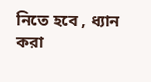নিতে হবে , ধ্যান করা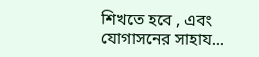শিখতে হবে , এবং যোগাসনের সাহায...